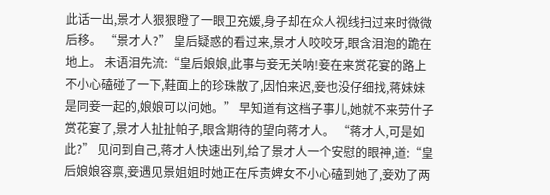此话一出,景才人狠狠瞪了一眼卫充媛,身子却在众人视线扫过来时微微后移。 “景才人?” 皇后疑惑的看过来,景才人咬咬牙,眼含泪泡的跪在地上。 未语泪先流:“皇后娘娘,此事与妾无关呐!妾在来赏花宴的路上不小心磕碰了一下,鞋面上的珍珠散了,因怕来迟,妾也没仔细找,蒋妹妹是同妾一起的,娘娘可以问她。” 早知道有这档子事儿,她就不来劳什子赏花宴了,景才人扯扯帕子,眼含期待的望向蒋才人。 “蒋才人,可是如此?” 见问到自己,蒋才人快速出列,给了景才人一个安慰的眼神,道:“皇后娘娘容禀,妾遇见景姐姐时她正在斥责婢女不小心磕到她了,妾劝了两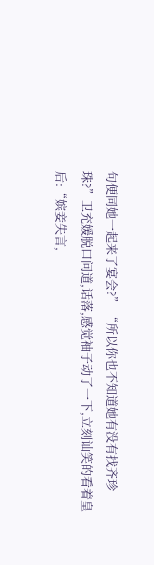句便同她一起来了宴会?” “所以你也不知道她有没有找齐珍珠?”卫充媛脱口问道,话落,感觉袖子动了一下,立刻讪笑的看着皇后:“嫔妾失言,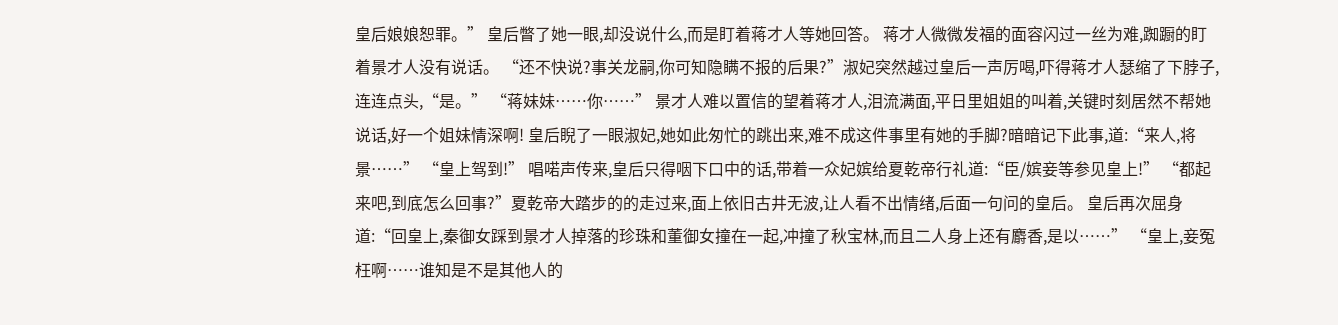皇后娘娘恕罪。” 皇后瞥了她一眼,却没说什么,而是盯着蒋才人等她回答。 蒋才人微微发福的面容闪过一丝为难,踟蹰的盯着景才人没有说话。 “还不快说?事关龙嗣,你可知隐瞒不报的后果?”淑妃突然越过皇后一声厉喝,吓得蒋才人瑟缩了下脖子,连连点头,“是。” “蒋妹妹……你……” 景才人难以置信的望着蒋才人,泪流满面,平日里姐姐的叫着,关键时刻居然不帮她说话,好一个姐妹情深啊! 皇后睨了一眼淑妃,她如此匆忙的跳出来,难不成这件事里有她的手脚?暗暗记下此事,道:“来人,将景……” “皇上驾到!” 唱喏声传来,皇后只得咽下口中的话,带着一众妃嫔给夏乾帝行礼道:“臣/嫔妾等参见皇上!” “都起来吧,到底怎么回事?”夏乾帝大踏步的的走过来,面上依旧古井无波,让人看不出情绪,后面一句问的皇后。 皇后再次屈身道:“回皇上,秦御女踩到景才人掉落的珍珠和董御女撞在一起,冲撞了秋宝林,而且二人身上还有麝香,是以……” “皇上,妾冤枉啊……谁知是不是其他人的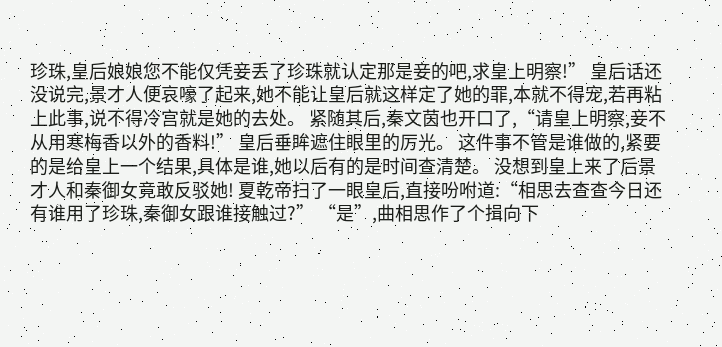珍珠,皇后娘娘您不能仅凭妾丢了珍珠就认定那是妾的吧,求皇上明察!” 皇后话还没说完,景才人便哀嚎了起来,她不能让皇后就这样定了她的罪,本就不得宠,若再粘上此事,说不得冷宫就是她的去处。 紧随其后,秦文茵也开口了,“请皇上明察,妾不从用寒梅香以外的香料!” 皇后垂眸遮住眼里的厉光。 这件事不管是谁做的,紧要的是给皇上一个结果,具体是谁,她以后有的是时间查清楚。 没想到皇上来了后景才人和秦御女竟敢反驳她! 夏乾帝扫了一眼皇后,直接吩咐道:“相思去查查今日还有谁用了珍珠,秦御女跟谁接触过?” “是”,曲相思作了个揖向下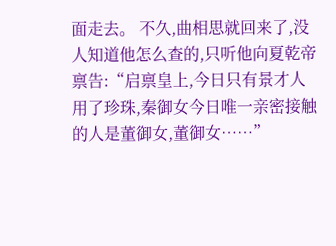面走去。 不久,曲相思就回来了,没人知道他怎么查的,只听他向夏乾帝禀告:“启禀皇上,今日只有景才人用了珍珠,秦御女今日唯一亲密接触的人是董御女,董御女……”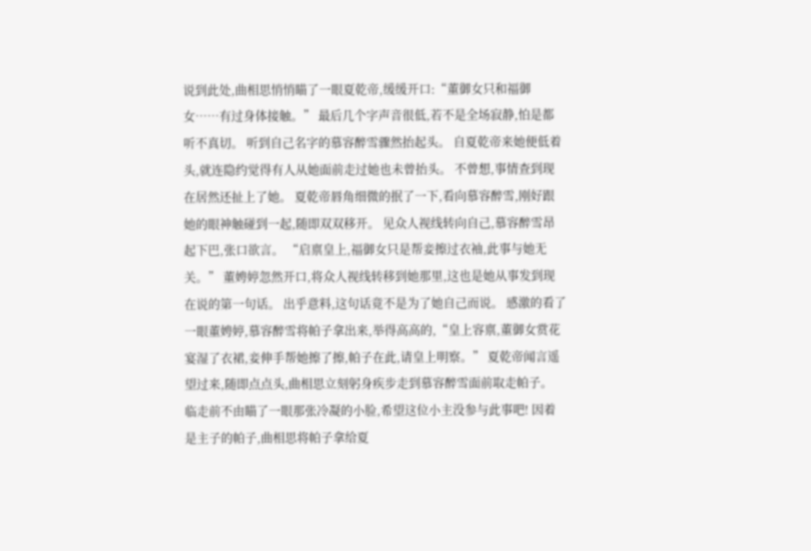说到此处,曲相思悄悄瞄了一眼夏乾帝,缓缓开口:“董御女只和福御女……有过身体接触。” 最后几个字声音很低,若不是全场寂静,怕是都听不真切。 听到自己名字的慕容醉雪骤然抬起头。 自夏乾帝来她便低着头,就连隐约觉得有人从她面前走过她也未曾抬头。 不曾想,事情查到现在居然还扯上了她。 夏乾帝唇角细微的抿了一下,看向慕容醉雪,刚好跟她的眼神触碰到一起,随即双双移开。 见众人视线转向自己,慕容醉雪昂起下巴,张口欲言。 “启禀皇上,福御女只是帮妾擦过衣袖,此事与她无关。” 董娉婷忽然开口,将众人视线转移到她那里,这也是她从事发到现在说的第一句话。 出乎意料,这句话竟不是为了她自己而说。 感激的看了一眼董娉婷,慕容醉雪将帕子拿出来,举得高高的,“皇上容禀,董御女赏花宴湿了衣裙,妾伸手帮她擦了擦,帕子在此,请皇上明察。” 夏乾帝闻言遥望过来,随即点点头,曲相思立刻躬身疾步走到慕容醉雪面前取走帕子。 临走前不由瞄了一眼那张冷凝的小脸,希望这位小主没参与此事吧! 因着是主子的帕子,曲相思将帕子拿给夏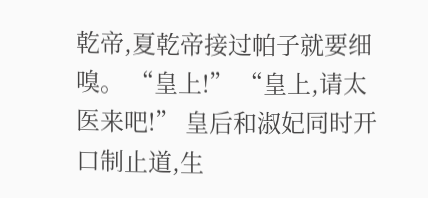乾帝,夏乾帝接过帕子就要细嗅。 “皇上!” “皇上,请太医来吧!” 皇后和淑妃同时开口制止道,生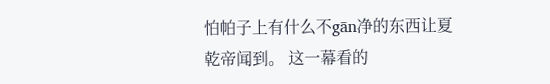怕帕子上有什么不gān净的东西让夏乾帝闻到。 这一幕看的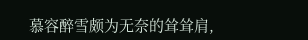慕容醉雪颇为无奈的耸耸肩,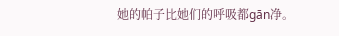她的帕子比她们的呼吸都gān净。